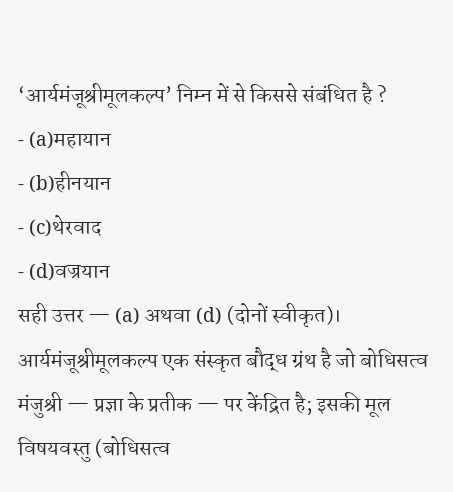‘आर्यमंजूश्रीमूलकल्प’ निम्न में से किससे संबंधित है ?
- (a)महायान
- (b)हीनयान
- (c)थेरवाद
- (d)वज्रयान
सही उत्तर — (a) अथवा (d) (दोनों स्वीकृत)। आर्यमंजूश्रीमूलकल्प एक संस्कृत बौद्ध ग्रंथ है जो बोधिसत्व मंजुश्री — प्रज्ञा के प्रतीक — पर केंद्रित है; इसकी मूल विषयवस्तु (बोधिसत्व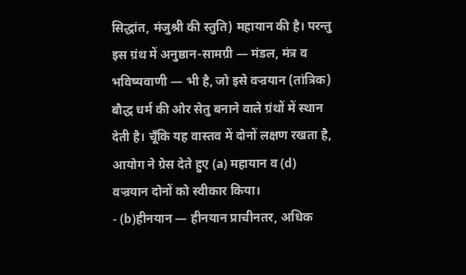सिद्धांत, मंजुश्री की स्तुति) महायान की है। परन्तु इस ग्रंथ में अनुष्ठान-सामग्री — मंडल, मंत्र व भविष्यवाणी — भी है, जो इसे वज्रयान (तांत्रिक) बौद्ध धर्म की ओर सेतु बनाने वाले ग्रंथों में स्थान देती है। चूँकि यह वास्तव में दोनों लक्षण रखता है, आयोग ने ग्रेस देते हुए (a) महायान व (d) वज्रयान दोनों को स्वीकार किया।
- (b)हीनयान — हीनयान प्राचीनतर, अधिक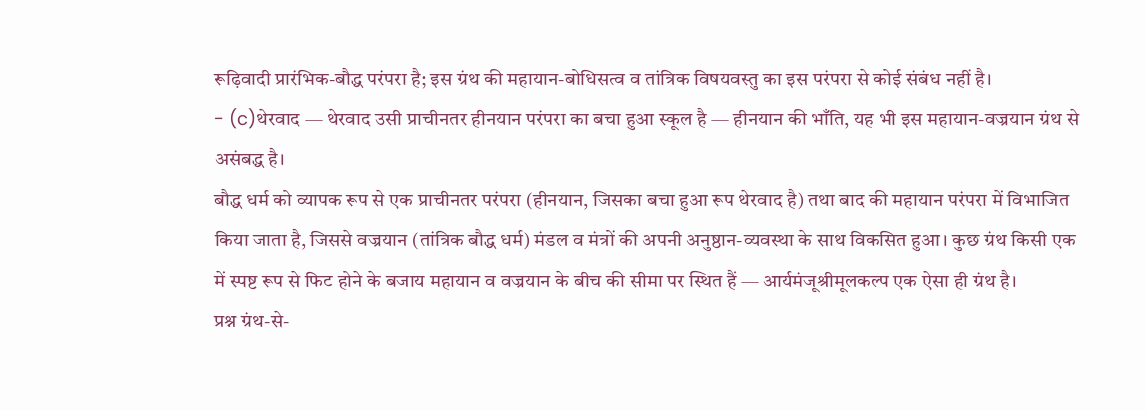रूढ़िवादी प्रारंभिक-बौद्ध परंपरा है; इस ग्रंथ की महायान-बोधिसत्व व तांत्रिक विषयवस्तु का इस परंपरा से कोई संबंध नहीं है।
- (c)थेरवाद — थेरवाद उसी प्राचीनतर हीनयान परंपरा का बचा हुआ स्कूल है — हीनयान की भाँति, यह भी इस महायान-वज्रयान ग्रंथ से असंबद्ध है।
बौद्ध धर्म को व्यापक रूप से एक प्राचीनतर परंपरा (हीनयान, जिसका बचा हुआ रूप थेरवाद है) तथा बाद की महायान परंपरा में विभाजित किया जाता है, जिससे वज्रयान (तांत्रिक बौद्ध धर्म) मंडल व मंत्रों की अपनी अनुष्ठान-व्यवस्था के साथ विकसित हुआ। कुछ ग्रंथ किसी एक में स्पष्ट रूप से फिट होने के बजाय महायान व वज्रयान के बीच की सीमा पर स्थित हैं — आर्यमंजूश्रीमूलकल्प एक ऐसा ही ग्रंथ है।
प्रश्न ग्रंथ-से-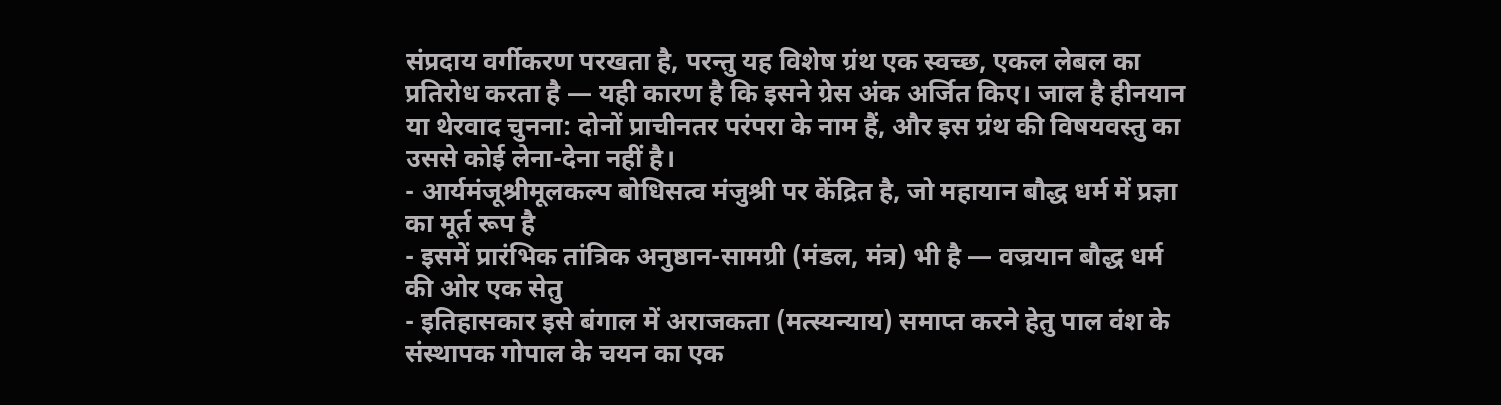संप्रदाय वर्गीकरण परखता है, परन्तु यह विशेष ग्रंथ एक स्वच्छ, एकल लेबल का प्रतिरोध करता है — यही कारण है कि इसने ग्रेस अंक अर्जित किए। जाल है हीनयान या थेरवाद चुनना: दोनों प्राचीनतर परंपरा के नाम हैं, और इस ग्रंथ की विषयवस्तु का उससे कोई लेना-देना नहीं है।
- आर्यमंजूश्रीमूलकल्प बोधिसत्व मंजुश्री पर केंद्रित है, जो महायान बौद्ध धर्म में प्रज्ञा का मूर्त रूप है
- इसमें प्रारंभिक तांत्रिक अनुष्ठान-सामग्री (मंडल, मंत्र) भी है — वज्रयान बौद्ध धर्म की ओर एक सेतु
- इतिहासकार इसे बंगाल में अराजकता (मत्स्यन्याय) समाप्त करने हेतु पाल वंश के संस्थापक गोपाल के चयन का एक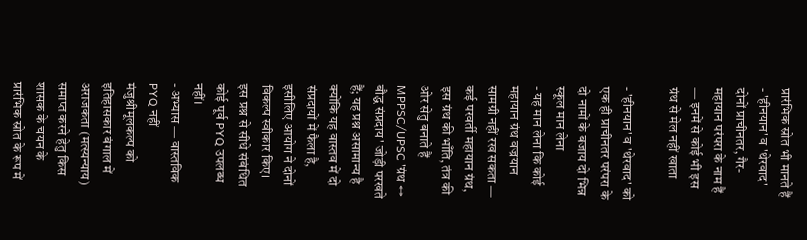प्रारंभिक स्रोत भी मानते हैं
- 'हीनयान' व 'थेरवाद' दोनों प्राचीनतर, गैर-महायान परंपरा के नाम हैं — इनमें से कोई भी इस ग्रंथ से मेल नहीं खाता

- 'हीनयान' व 'थेरवाद' को एक ही प्राचीनतर परंपरा के दो नामों के बजाय दो भिन्न स्कूल मान लेना
- यह मान लेना कि कोई महायान ग्रंथ वज्रयान सामग्री नहीं रख सकता — कई परवर्ती महायान ग्रंथ, इस ग्रंथ की भाँति, तंत्र की ओर सेतु बनाते हैं
MPPSC/UPSC 'ग्रंथ ↔ बौद्ध संप्रदाय' जोड़ी परखते हैं; यह प्रश्न असामान्य है क्योंकि यह वास्तव में दो संप्रदायों में फैला है, इसीलिए आयोग ने दोनों विकल्प स्वीकार किए।
इस प्रश्न से सीधे संबंधित कोई पूर्व PYQ उपलब्ध नहीं।
- अभ्यास — वास्तविक PYQ नहीं
मंजुश्रीमूलकल्प को इतिहासकार बंगाल में अराजकता (मत्स्यन्याय) समाप्त करने हेतु किस शासक के चयन के प्रारंभिक स्रोत के रूप में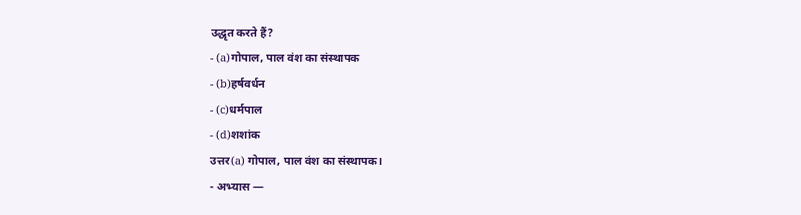उद्धृत करते हैं?
- (a)गोपाल, पाल वंश का संस्थापक
- (b)हर्षवर्धन
- (c)धर्मपाल
- (d)शशांक
उत्तर(a) गोपाल, पाल वंश का संस्थापक।
- अभ्यास —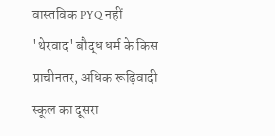वास्तविक PYQ नहीं
'थेरवाद' बौद्ध धर्म के किस प्राचीनतर, अधिक रूढ़िवादी स्कूल का दूसरा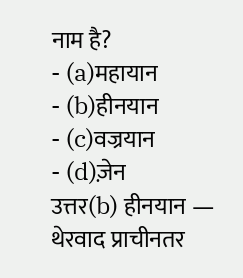नाम है?
- (a)महायान
- (b)हीनयान
- (c)वज्रयान
- (d)ज़ेन
उत्तर(b) हीनयान — थेरवाद प्राचीनतर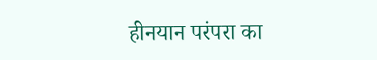हीनयान परंपरा का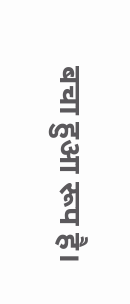बचा हुआ रूप है।